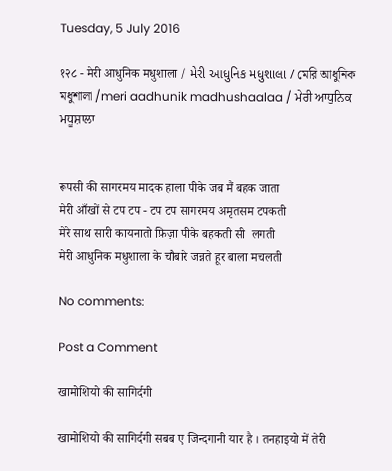Tuesday, 5 July 2016

१२८ - मेरी आधुनिक मधुशाला / મેરી આધુનિક મધુશાલા / মেরি আধুনিক মধুশালা /meri aadhunik madhushaalaa / ਮੇਰੀ ਆਧੁਨਿਕ ਮਧੂਸ਼ਾਲਾ


रूपसी की सागरमय मादक हाला पीके जब मैं बहक जाता
मेरी आँखों से टप टप - टप टप सागरमय अमृतसम टपकती
मेरे साथ सारी कायनातो फ़िज़ा पीके बहकती सी  लगती
मेरी आधुनिक मधुशाला के चौबारे जन्नते हूर बाला मचलती

No comments:

Post a Comment

खामोशियो की सागिर्दगी

खामोशियो की सागिर्दगी सबब ए जिन्दगानी यार है । तनहाइयो में तेरी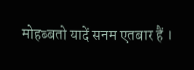मोहब्बतो यादें सनम एतबार हैं ।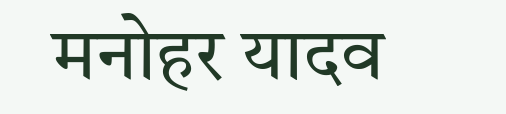मनोहर यादव